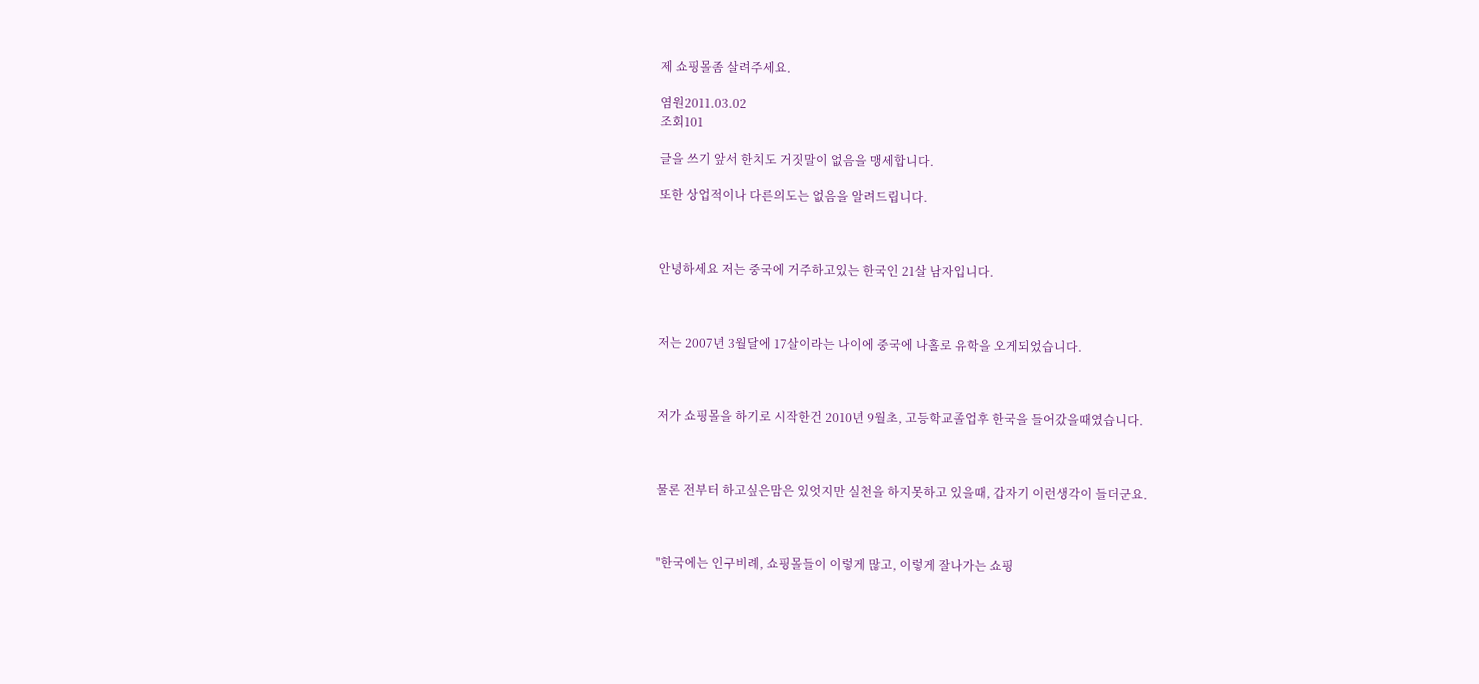제 쇼핑몰좀 살려주세요.

염원2011.03.02
조회101

글을 쓰기 앞서 한치도 거짓말이 없음을 맹세합니다.

또한 상업적이나 다른의도는 없음을 알려드립니다.



안녕하세요 저는 중국에 거주하고있는 한국인 21살 남자입니다.



저는 2007년 3월달에 17살이라는 나이에 중국에 나홀로 유학을 오게되었습니다.



저가 쇼핑몰을 하기로 시작한건 2010년 9월초, 고등학교졸업후 한국을 들어갔을때였습니다.



물론 전부터 하고싶은맘은 있엇지만 실천을 하지못하고 있을때, 갑자기 이런생각이 들더군요.



"한국에는 인구비례, 쇼핑몰들이 이렇게 많고, 이렇게 잘나가는 쇼핑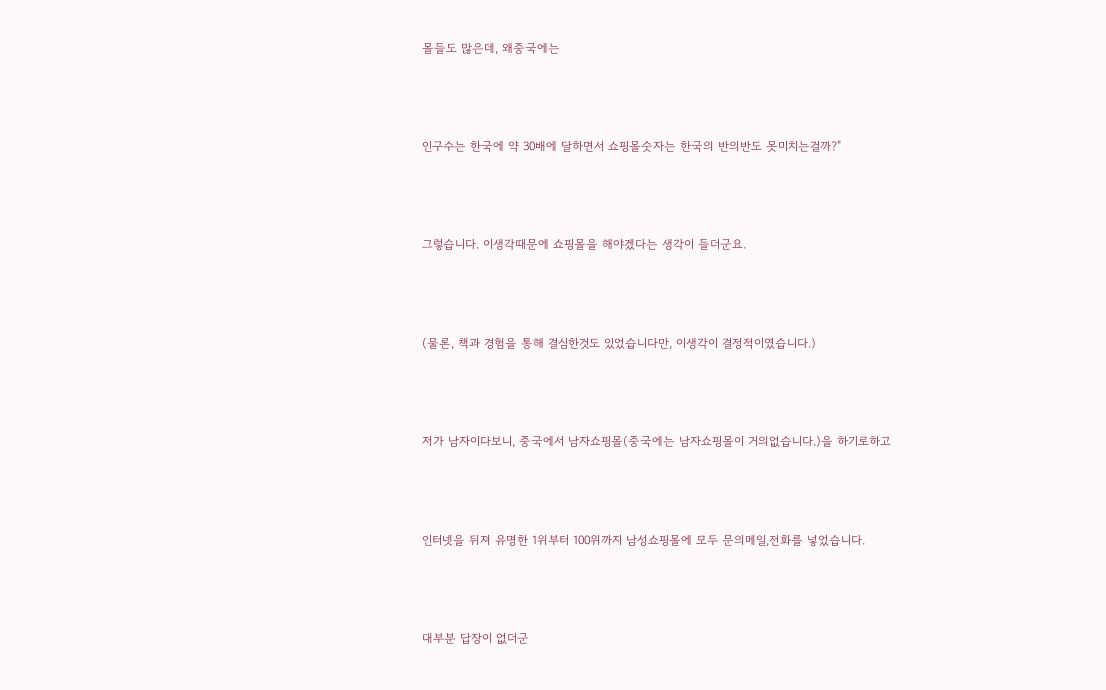몰들도 많은데, 왜중국에는



인구수는 한국에 약 30배에 달하면서 쇼핑몰숫자는 한국의 반의반도 못미치는걸까?"



그렇습니다. 이생각때문에 쇼핑몰을 해야겠다는 생각이 들더군요.



(물론, 책과 경험을 통해 결심한것도 있었습니다만, 이생각이 결정적이였습니다.)



저가 남자이다보니, 중국에서 남자쇼핑몰(중국에는 남자쇼핑몰이 거의없습니다.)을 하기로하고



인터넷을 뒤져 유명한 1위부터 100위까지 남성쇼핑몰에 모두 문의메일,전화를 넣었습니다.



대부분 답장이 없더군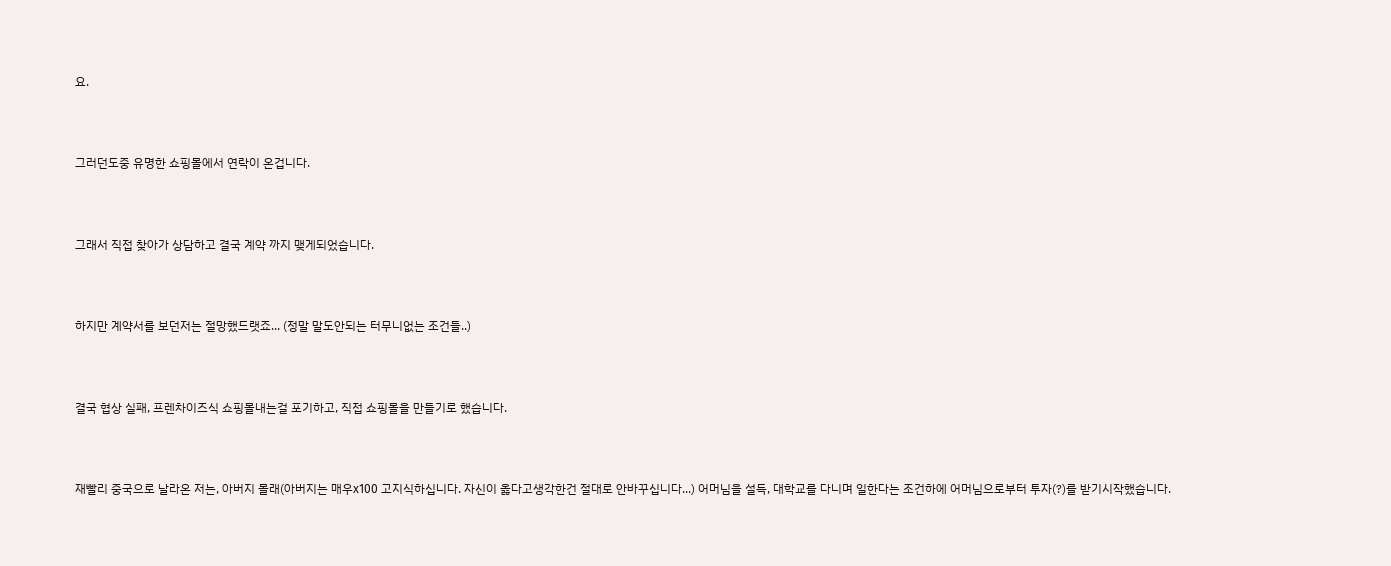요.



그러던도중 유명한 쇼핑몰에서 연락이 온겁니다.



그래서 직접 찾아가 상담하고 결국 계약 까지 맺게되었습니다.



하지만 계약서를 보던저는 절망했드랫죠... (정말 말도안되는 터무니없는 조건들..)



결국 협상 실패, 프렌차이즈식 쇼핑몰내는걸 포기하고, 직접 쇼핑몰을 만들기로 했습니다.



재빨리 중국으로 날라온 저는, 아버지 몰래(아버지는 매우x100 고지식하십니다. 자신이 옳다고생각한건 절대로 안바꾸십니다...) 어머님을 설득, 대학교를 다니며 일한다는 조건하에 어머님으로부터 투자(?)를 받기시작했습니다.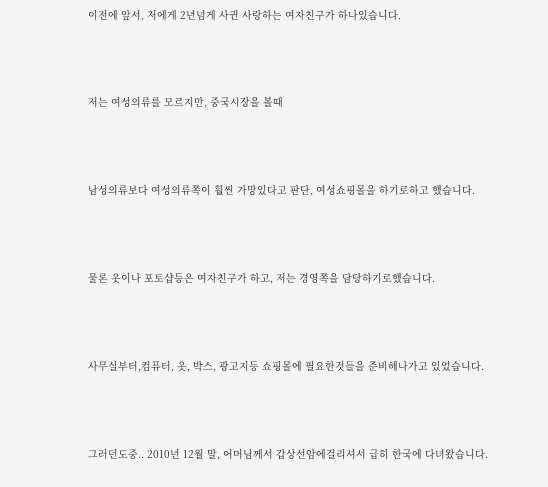이전에 앞서, 저에게 2년넘게 사귄 사랑하는 여자친구가 하나있습니다.



저는 여성의류를 모르지만, 중국시장을 볼때



남성의류보다 여성의류쪽이 훨씬 가망있다고 판단, 여성쇼핑몰을 하기로하고 했습니다.



물론 옷이나 포토샵등은 여자친구가 하고, 저는 경영쪽을 담당하기로했습니다.



사무실부터,컴퓨터, 옷, 박스, 광고지등 쇼핑몰에 필요한것들을 준비해나가고 있었습니다.



그러던도중.. 2010년 12월 말, 어머님께서 갑상선암에걸리셔서 급히 한국에 다녀왔습니다.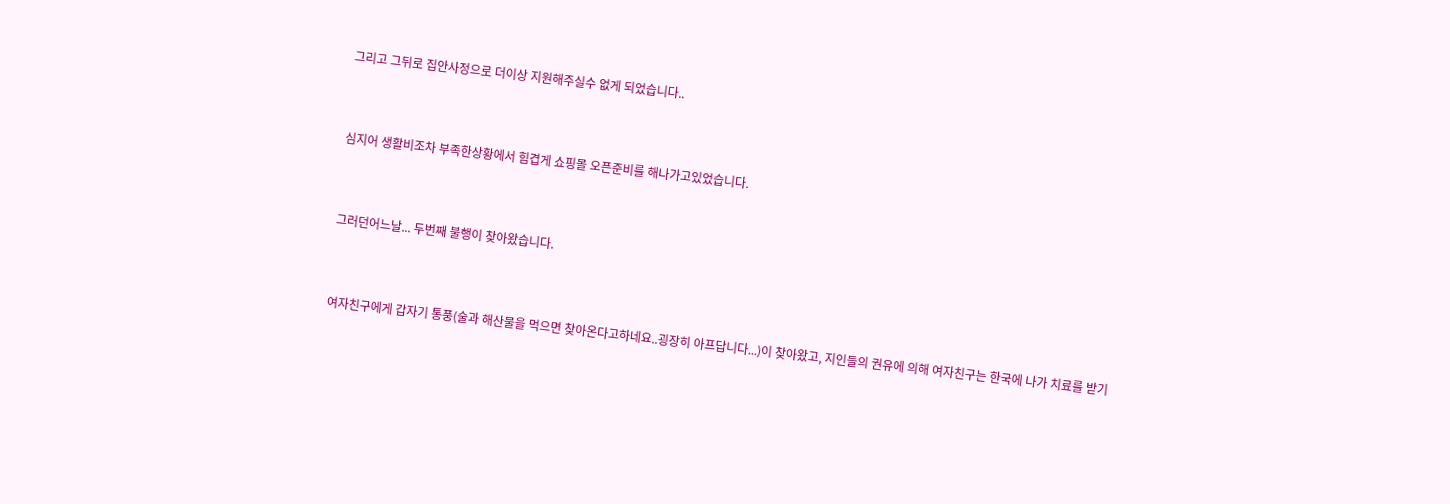그리고 그뒤로 집안사정으로 더이상 지원해주실수 없게 되었습니다..



심지어 생활비조차 부족한상황에서 힘겹게 쇼핑몰 오픈준비를 해나가고있었습니다.



그러던어느날... 두번째 불행이 찾아왔습니다.



여자친구에게 갑자기 통풍(술과 해산물을 먹으면 찾아온다고하네요..굉장히 아프답니다...)이 찾아왔고, 지인들의 권유에 의해 여자친구는 한국에 나가 치료를 받기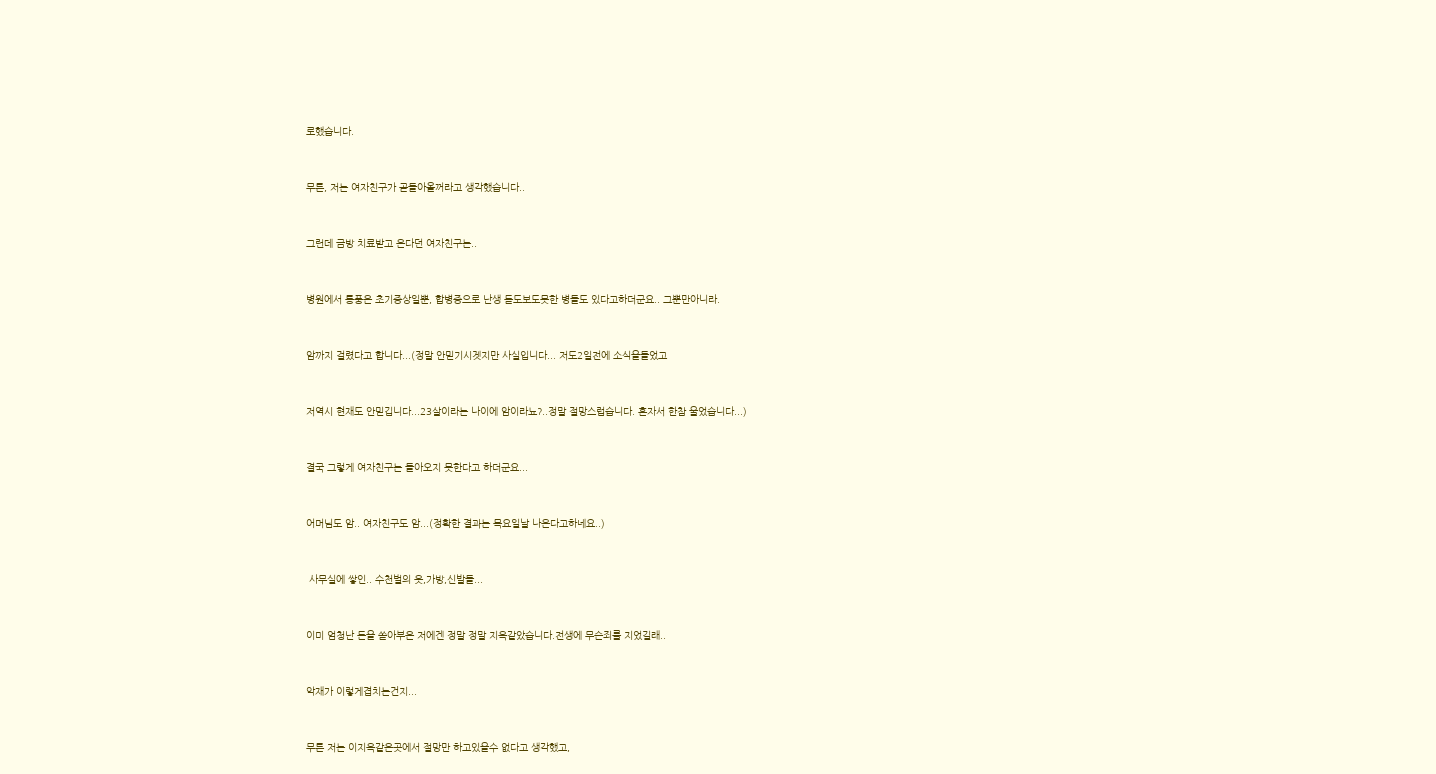로했습니다.



무튼, 저는 여자친구가 곧돌아올꺼라고 생각했습니다..



그런데 금방 치료받고 온다던 여자친구는..



병원에서 통풍은 초기증상일뿐, 합병증으로 난생 듣도보도못한 병들도 있다고하더군요.. 그뿐만아니라.



암까지 걸렸다고 합니다...(정말 안믿기시겟지만 사실입니다... 저도2일전에 소식을들었고



저역시 현재도 안믿깁니다...23살이라는 나이에 암이라뇨?..정말 절망스럽습니다. 혼자서 한참 울었습니다...)



결국 그렇게 여자친구는 돌아오지 못한다고 하더군요...



어머님도 암.. 여자친구도 암...(정확한 결과는 목요일날 나온다고하네요..)



 사무실에 쌓인.. 수천벌의 옷,가방,신발들...



이미 엄청난 돈을 쏟아부은 저에겐 정말 정말 지옥같았습니다.전생에 무슨죄를 지었길래..



악재가 이렇게겹치는건지...



무튼 저는 이지옥같은곳에서 절망만 하고있을수 없다고 생각했고,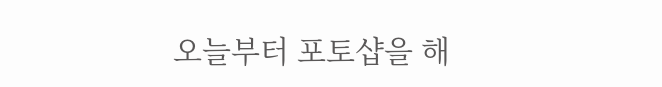오늘부터 포토샵을 해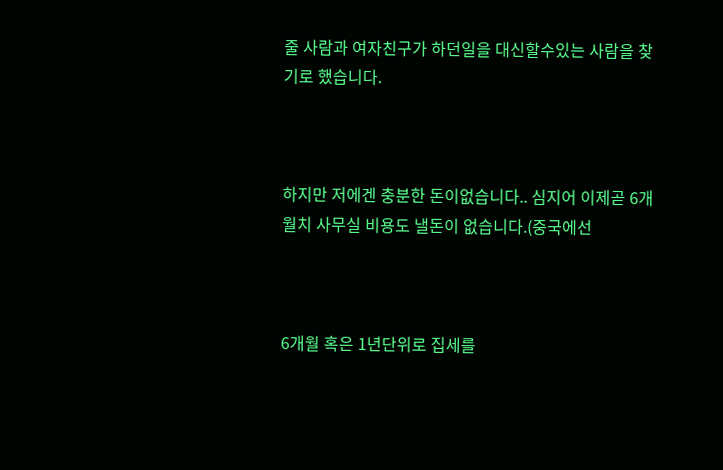줄 사람과 여자친구가 하던일을 대신할수있는 사람을 찾기로 했습니다.



하지만 저에겐 충분한 돈이없습니다.. 심지어 이제곧 6개월치 사무실 비용도 낼돈이 없습니다.(중국에선



6개월 혹은 1년단위로 집세를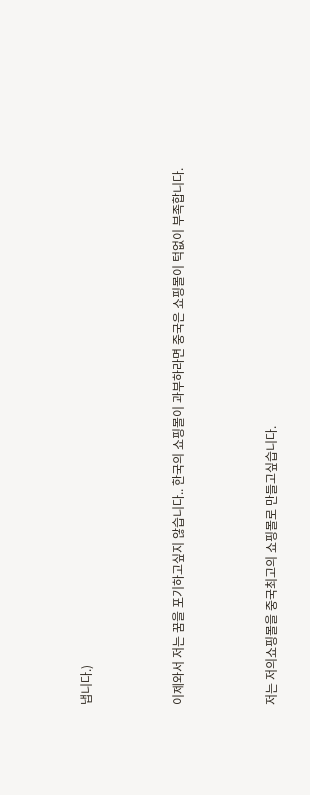냅니다.)



이제와서 저는 꿈을 포기하고싶지 않습니다.. 한국의 쇼핑몰이 과부하라면 중국은 쇼핑몰이 턱없이 부족합니다.



저는 저의쇼핑몰을 중국최고의 쇼핑몰로 만들고싶습니다.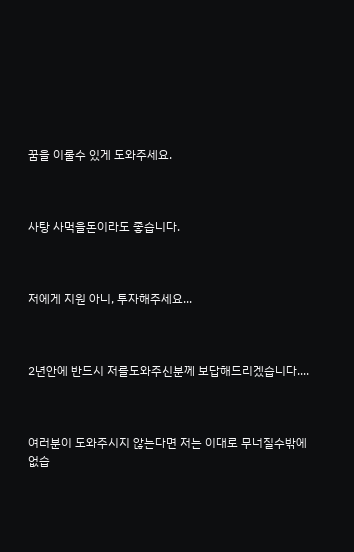꿈을 이룰수 있게 도와주세요.



사탕 사먹을돈이라도 좋습니다.



저에게 지원 아니, 투자해주세요...



2년안에 반드시 저를도와주신분께 보답해드리겠습니다....



여러분이 도와주시지 않는다면 저는 이대로 무너질수밖에 없습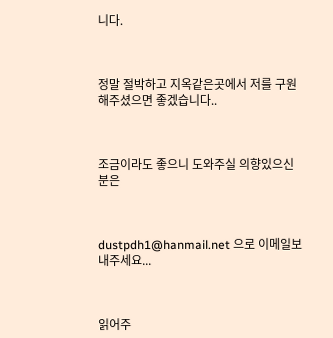니다.



정말 절박하고 지옥같은곳에서 저를 구원해주셨으면 좋겠습니다..



조금이라도 좋으니 도와주실 의향있으신분은



dustpdh1@hanmail.net 으로 이메일보내주세요...



읽어주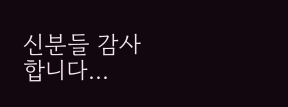신분들 감사합니다...